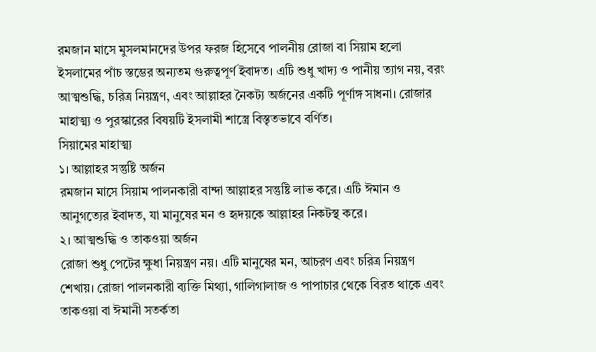রমজান মাসে মুসলমানদের উপর ফরজ হিসেবে পালনীয় রোজা বা সিয়াম হলো ইসলামের পাঁচ স্তম্ভের অন্যতম গুরুত্বপূর্ণ ইবাদত। এটি শুধু খাদ্য ও পানীয় ত্যাগ নয়, বরং আত্মশুদ্ধি, চরিত্র নিয়ন্ত্রণ, এবং আল্লাহর নৈকট্য অর্জনের একটি পূর্ণাঙ্গ সাধনা। রোজার মাহাত্ম্য ও পুরস্কারের বিষয়টি ইসলামী শাস্ত্রে বিস্তৃতভাবে বর্ণিত।
সিয়ামের মাহাত্ম্য
১। আল্লাহর সন্তুষ্টি অর্জন
রমজান মাসে সিয়াম পালনকারী বান্দা আল্লাহর সন্তুষ্টি লাভ করে। এটি ঈমান ও আনুগত্যের ইবাদত, যা মানুষের মন ও হৃদয়কে আল্লাহর নিকটস্থ করে।
২। আত্মশুদ্ধি ও তাকওয়া অর্জন
রোজা শুধু পেটের ক্ষুধা নিয়ন্ত্রণ নয়। এটি মানুষের মন, আচরণ এবং চরিত্র নিয়ন্ত্রণ শেখায়। রোজা পালনকারী ব্যক্তি মিথ্যা, গালিগালাজ ও পাপাচার থেকে বিরত থাকে এবং তাকওয়া বা ঈমানী সতর্কতা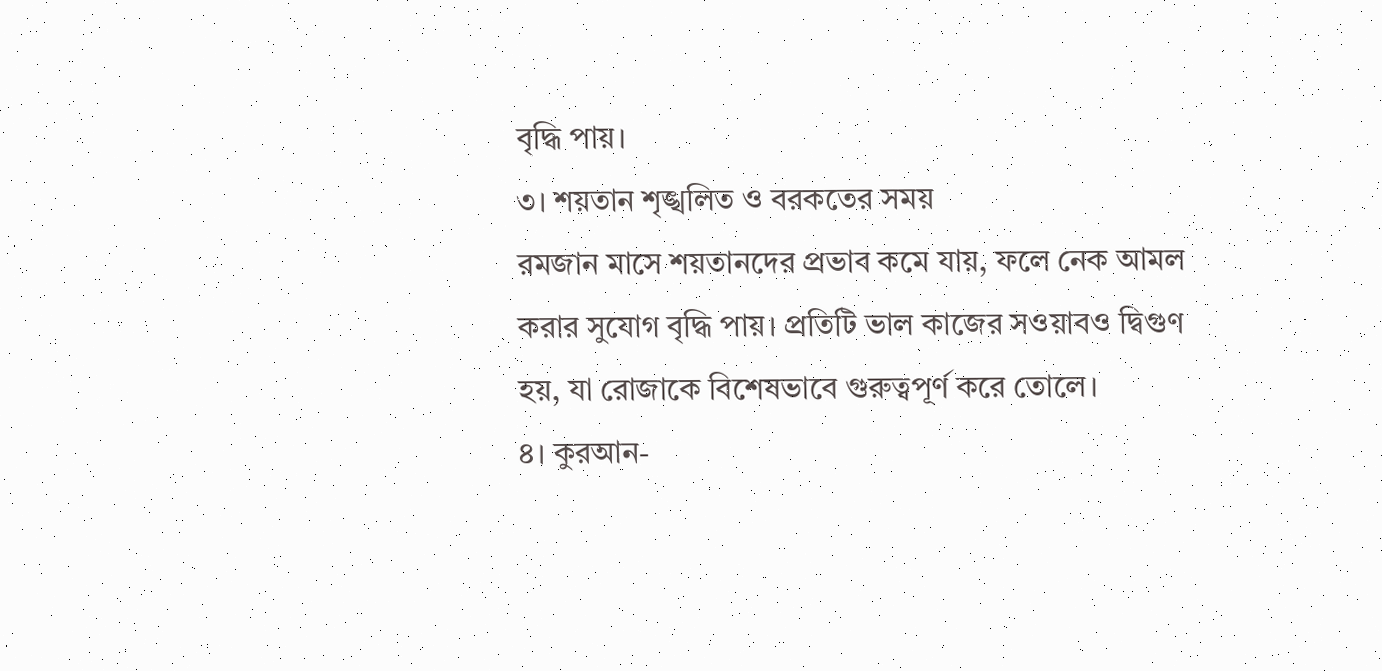বৃদ্ধি পায়।
৩। শয়তান শৃঙ্খলিত ও বরকতের সময়
রমজান মাসে শয়তানদের প্রভাব কমে যায়, ফলে নেক আমল করার সুযোগ বৃদ্ধি পায়। প্রতিটি ভাল কাজের সওয়াবও দ্বিগুণ হয়, যা রোজাকে বিশেষভাবে গুরুত্বপূর্ণ করে তোলে।
৪। কুরআন-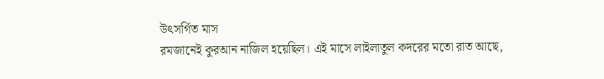উৎসর্গিত মাস
রমজানেই কুরআন নাজিল হয়েছিল। এই মাসে লাইলাতুল কদরের মতো রাত আছে,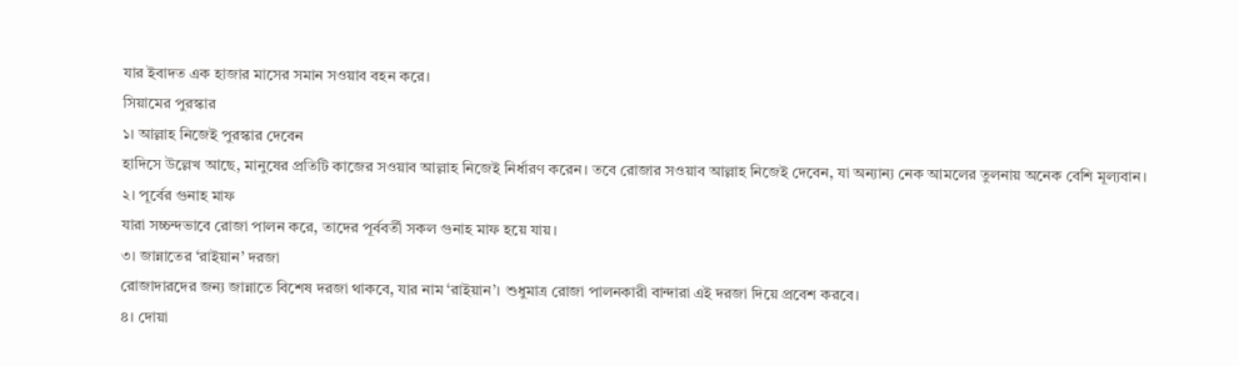যার ইবাদত এক হাজার মাসের সমান সওয়াব বহন করে।
সিয়ামের পুরস্কার
১। আল্লাহ নিজেই পুরস্কার দেবেন
হাদিসে উল্লেখ আছে, মানুষের প্রতিটি কাজের সওয়াব আল্লাহ নিজেই নির্ধারণ করেন। তবে রোজার সওয়াব আল্লাহ নিজেই দেবেন, যা অন্যান্য নেক আমলের তুলনায় অনেক বেশি মূল্যবান।
২। পূর্বের গুনাহ মাফ
যারা সচ্চন্দভাবে রোজা পালন করে, তাদের পূর্ববর্তী সকল গুনাহ মাফ হয়ে যায়।
৩। জান্নাতের ‘রাইয়ান’ দরজা
রোজাদারদের জন্য জান্নাতে বিশেষ দরজা থাকবে, যার নাম ‘রাইয়ান’। শুধুমাত্র রোজা পালনকারী বান্দারা এই দরজা দিয়ে প্রবেশ করবে।
৪। দোয়া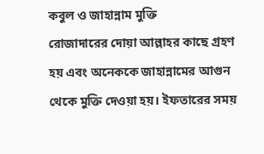কবুল ও জাহান্নাম মুক্তি
রোজাদারের দোয়া আল্লাহর কাছে গ্রহণ হয় এবং অনেককে জাহান্নামের আগুন থেকে মুক্তি দেওয়া হয়। ইফতারের সময়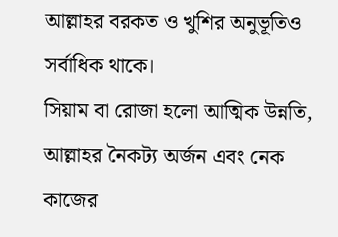আল্লাহর বরকত ও খুশির অনুভূতিও সর্বাধিক থাকে।
সিয়াম বা রোজা হলো আত্মিক উন্নতি, আল্লাহর নৈকট্য অর্জন এবং নেক কাজের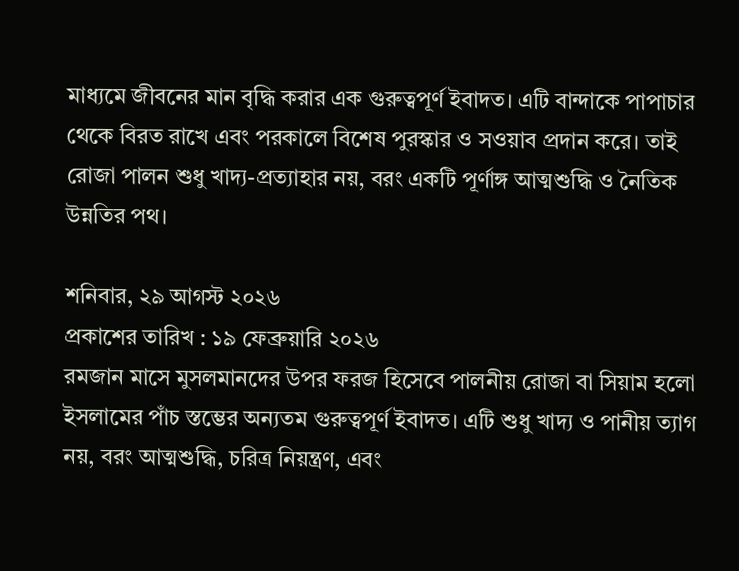মাধ্যমে জীবনের মান বৃদ্ধি করার এক গুরুত্বপূর্ণ ইবাদত। এটি বান্দাকে পাপাচার থেকে বিরত রাখে এবং পরকালে বিশেষ পুরস্কার ও সওয়াব প্রদান করে। তাই রোজা পালন শুধু খাদ্য-প্রত্যাহার নয়, বরং একটি পূর্ণাঙ্গ আত্মশুদ্ধি ও নৈতিক উন্নতির পথ।

শনিবার, ২৯ আগস্ট ২০২৬
প্রকাশের তারিখ : ১৯ ফেব্রুয়ারি ২০২৬
রমজান মাসে মুসলমানদের উপর ফরজ হিসেবে পালনীয় রোজা বা সিয়াম হলো ইসলামের পাঁচ স্তম্ভের অন্যতম গুরুত্বপূর্ণ ইবাদত। এটি শুধু খাদ্য ও পানীয় ত্যাগ নয়, বরং আত্মশুদ্ধি, চরিত্র নিয়ন্ত্রণ, এবং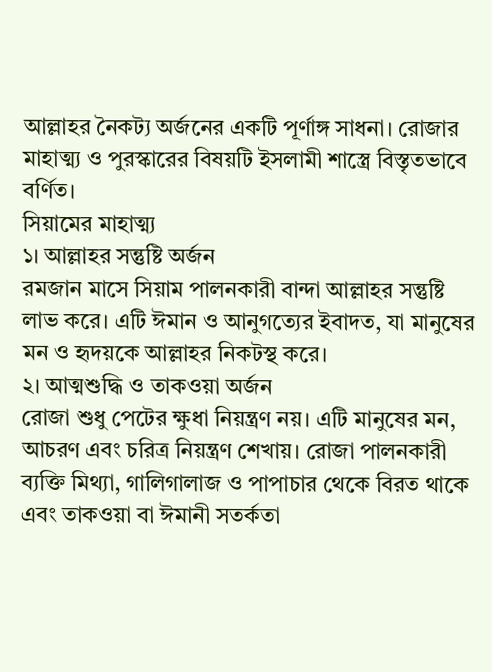আল্লাহর নৈকট্য অর্জনের একটি পূর্ণাঙ্গ সাধনা। রোজার মাহাত্ম্য ও পুরস্কারের বিষয়টি ইসলামী শাস্ত্রে বিস্তৃতভাবে বর্ণিত।
সিয়ামের মাহাত্ম্য
১। আল্লাহর সন্তুষ্টি অর্জন
রমজান মাসে সিয়াম পালনকারী বান্দা আল্লাহর সন্তুষ্টি লাভ করে। এটি ঈমান ও আনুগত্যের ইবাদত, যা মানুষের মন ও হৃদয়কে আল্লাহর নিকটস্থ করে।
২। আত্মশুদ্ধি ও তাকওয়া অর্জন
রোজা শুধু পেটের ক্ষুধা নিয়ন্ত্রণ নয়। এটি মানুষের মন, আচরণ এবং চরিত্র নিয়ন্ত্রণ শেখায়। রোজা পালনকারী ব্যক্তি মিথ্যা, গালিগালাজ ও পাপাচার থেকে বিরত থাকে এবং তাকওয়া বা ঈমানী সতর্কতা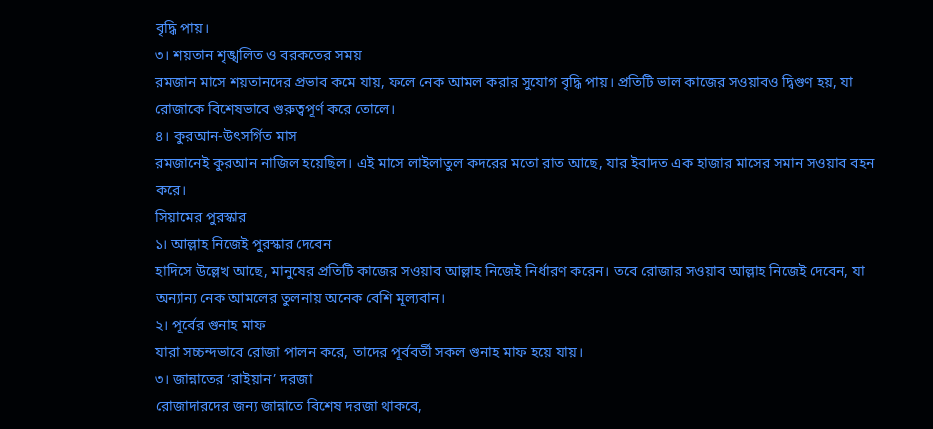বৃদ্ধি পায়।
৩। শয়তান শৃঙ্খলিত ও বরকতের সময়
রমজান মাসে শয়তানদের প্রভাব কমে যায়, ফলে নেক আমল করার সুযোগ বৃদ্ধি পায়। প্রতিটি ভাল কাজের সওয়াবও দ্বিগুণ হয়, যা রোজাকে বিশেষভাবে গুরুত্বপূর্ণ করে তোলে।
৪। কুরআন-উৎসর্গিত মাস
রমজানেই কুরআন নাজিল হয়েছিল। এই মাসে লাইলাতুল কদরের মতো রাত আছে, যার ইবাদত এক হাজার মাসের সমান সওয়াব বহন করে।
সিয়ামের পুরস্কার
১। আল্লাহ নিজেই পুরস্কার দেবেন
হাদিসে উল্লেখ আছে, মানুষের প্রতিটি কাজের সওয়াব আল্লাহ নিজেই নির্ধারণ করেন। তবে রোজার সওয়াব আল্লাহ নিজেই দেবেন, যা অন্যান্য নেক আমলের তুলনায় অনেক বেশি মূল্যবান।
২। পূর্বের গুনাহ মাফ
যারা সচ্চন্দভাবে রোজা পালন করে, তাদের পূর্ববর্তী সকল গুনাহ মাফ হয়ে যায়।
৩। জান্নাতের ‘রাইয়ান’ দরজা
রোজাদারদের জন্য জান্নাতে বিশেষ দরজা থাকবে,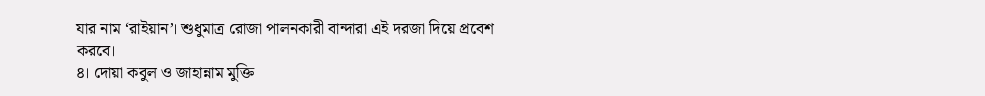যার নাম ‘রাইয়ান’। শুধুমাত্র রোজা পালনকারী বান্দারা এই দরজা দিয়ে প্রবেশ করবে।
৪। দোয়া কবুল ও জাহান্নাম মুক্তি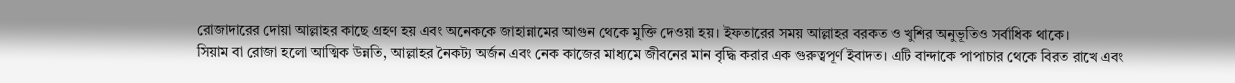রোজাদারের দোয়া আল্লাহর কাছে গ্রহণ হয় এবং অনেককে জাহান্নামের আগুন থেকে মুক্তি দেওয়া হয়। ইফতারের সময় আল্লাহর বরকত ও খুশির অনুভূতিও সর্বাধিক থাকে।
সিয়াম বা রোজা হলো আত্মিক উন্নতি, আল্লাহর নৈকট্য অর্জন এবং নেক কাজের মাধ্যমে জীবনের মান বৃদ্ধি করার এক গুরুত্বপূর্ণ ইবাদত। এটি বান্দাকে পাপাচার থেকে বিরত রাখে এবং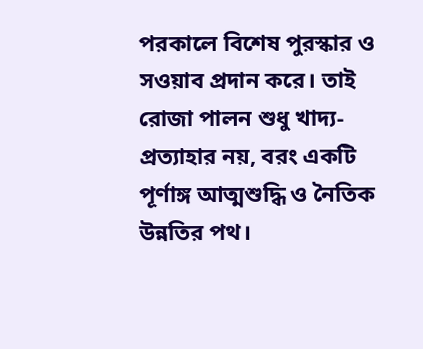পরকালে বিশেষ পুরস্কার ও সওয়াব প্রদান করে। তাই রোজা পালন শুধু খাদ্য-প্রত্যাহার নয়, বরং একটি পূর্ণাঙ্গ আত্মশুদ্ধি ও নৈতিক উন্নতির পথ।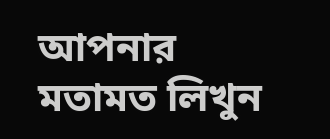আপনার মতামত লিখুন